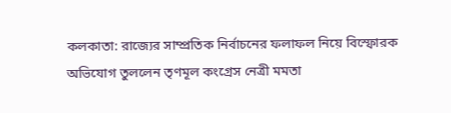কলকাতা: রাজ্যের সাম্প্রতিক নির্বাচনের ফলাফল নিয়ে বিস্ফোরক অভিযোগ তুললেন তৃণমূল কংগ্রেস নেত্রী মমতা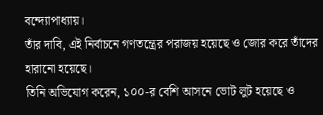বন্দ্যোপাধ্যায়।
তাঁর দাবি, এই নির্বাচনে গণতন্ত্রের পরাজয় হয়েছে ও জোর করে তাঁদের হারানো হয়েছে।
তিনি অভিযোগ করেন, ১০০-র বেশি আসনে ভোট লুট হয়েছে ও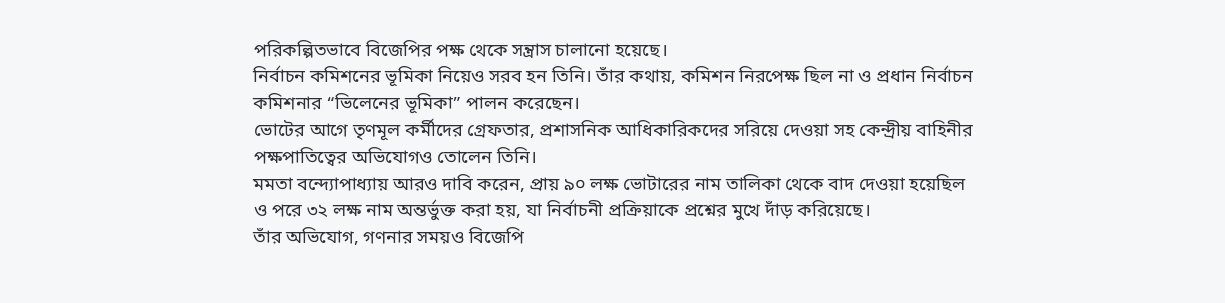পরিকল্পিতভাবে বিজেপির পক্ষ থেকে সন্ত্রাস চালানো হয়েছে।
নির্বাচন কমিশনের ভূমিকা নিয়েও সরব হন তিনি। তাঁর কথায়, কমিশন নিরপেক্ষ ছিল না ও প্রধান নির্বাচন কমিশনার “ভিলেনের ভূমিকা” পালন করেছেন।
ভোটের আগে তৃণমূল কর্মীদের গ্রেফতার, প্রশাসনিক আধিকারিকদের সরিয়ে দেওয়া সহ কেন্দ্রীয় বাহিনীর পক্ষপাতিত্বের অভিযোগও তোলেন তিনি।
মমতা বন্দ্যোপাধ্যায় আরও দাবি করেন, প্রায় ৯০ লক্ষ ভোটারের নাম তালিকা থেকে বাদ দেওয়া হয়েছিল ও পরে ৩২ লক্ষ নাম অন্তর্ভুক্ত করা হয়, যা নির্বাচনী প্রক্রিয়াকে প্রশ্নের মুখে দাঁড় করিয়েছে।
তাঁর অভিযোগ, গণনার সময়ও বিজেপি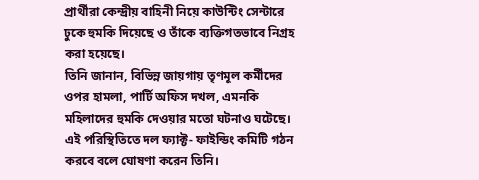প্রার্থীরা কেন্দ্রীয় বাহিনী নিয়ে কাউন্টিং সেন্টারে ঢুকে হুমকি দিয়েছে ও তাঁকে ব্যক্তিগতভাবে নিগ্রহ করা হয়েছে।
তিনি জানান, বিভিন্ন জায়গায় তৃণমূল কর্মীদের ওপর হামলা, পার্টি অফিস দখল, এমনকি মহিলাদের হুমকি দেওয়ার মতো ঘটনাও ঘটেছে।
এই পরিস্থিতিতে দল ফ্যাক্ট- ফাইন্ডিং কমিটি গঠন করবে বলে ঘোষণা করেন তিনি।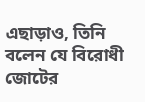এছাড়াও, তিনি বলেন যে বিরোধী জোটের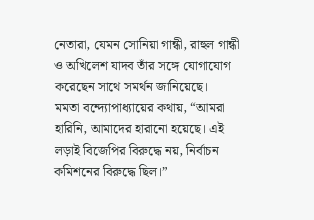নেতারা, যেমন সোনিয়া গান্ধী, রাহুল গান্ধী ও অখিলেশ যাদব তাঁর সঙ্গে যোগাযোগ করেছেন সাথে সমর্থন জানিয়েছে।
মমতা বন্দ্যোপাধ্যায়ের কথায়, “আমরা হারিনি, আমাদের হারানো হয়েছে। এই লড়াই বিজেপির বিরুদ্ধে নয়, নির্বাচন কমিশনের বিরুদ্ধে ছিল।”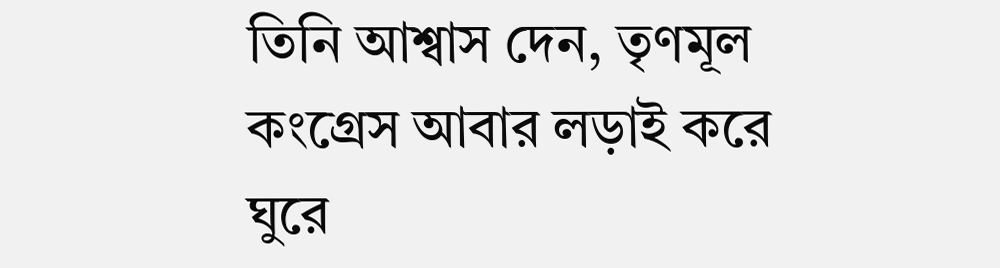তিনি আশ্বাস দেন, তৃণমূল কংগ্রেস আবার লড়াই করে ঘুরে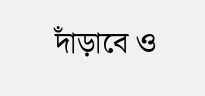দাঁড়াবে ও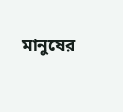মানুষের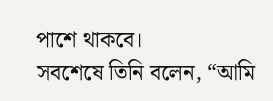পাশে থাকবে।
সবশেষে তিনি বলেন, “আমি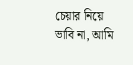চেয়ার নিয়ে ভাবি না, আমি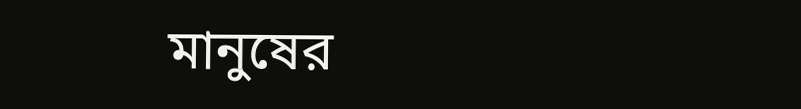মানুষের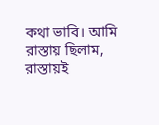কথা ভাবি। আমি রাস্তায় ছিলাম, রাস্তায়ই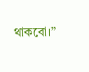থাকবো।”